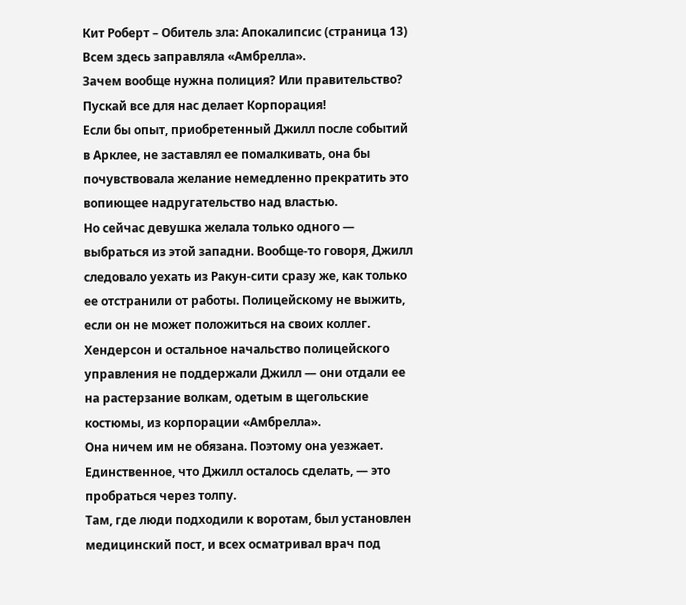Кит Роберт – Обитель зла: Апокалипсис (страница 13)
Всем здесь заправляла «Амбрелла».
Зачем вообще нужна полиция? Или правительство? Пускай все для нас делает Корпорация!
Если бы опыт, приобретенный Джилл после событий в Арклее, не заставлял ее помалкивать, она бы почувствовала желание немедленно прекратить это вопиющее надругательство над властью.
Но сейчас девушка желала только одного — выбраться из этой западни. Вообще-то говоря, Джилл следовало уехать из Ракун-сити сразу же, как только ее отстранили от работы. Полицейскому не выжить, если он не может положиться на своих коллег.
Хендерсон и остальное начальство полицейского управления не поддержали Джилл — они отдали ее на растерзание волкам, одетым в щегольские костюмы, из корпорации «Амбрелла».
Она ничем им не обязана. Поэтому она уезжает.
Единственное, что Джилл осталось сделать, — это пробраться через толпу.
Там, где люди подходили к воротам, был установлен медицинский пост, и всех осматривал врач под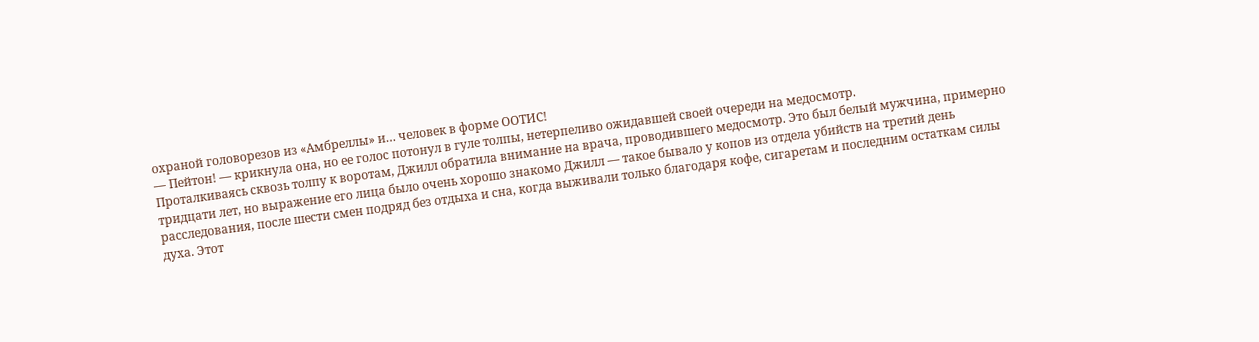охраной головорезов из «Амбреллы» и… человек в форме ООТИС!
— Пейтон! — крикнула она, но ее голос потонул в гуле толпы, нетерпеливо ожидавшей своей очереди на медосмотр.
Проталкиваясь сквозь толпу к воротам, Джилл обратила внимание на врача, проводившего медосмотр. Это был белый мужчина, примерно тридцати лет, но выражение его лица было очень хорошо знакомо Джилл — такое бывало у копов из отдела убийств на третий день расследования, после шести смен подряд без отдыха и сна, когда выживали только благодаря кофе, сигаретам и последним остаткам силы духа. Этот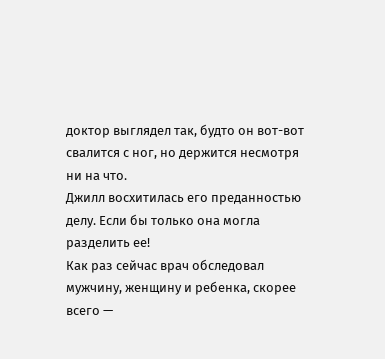доктор выглядел так, будто он вот-вот свалится с ног, но держится несмотря ни на что.
Джилл восхитилась его преданностью делу. Если бы только она могла разделить ее!
Как раз сейчас врач обследовал мужчину, женщину и ребенка, скорее всего —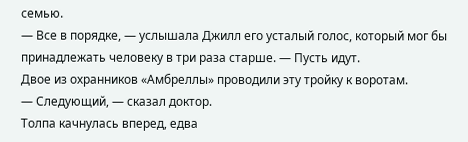семью.
— Все в порядке, — услышала Джилл его усталый голос, который мог бы принадлежать человеку в три раза старше. — Пусть идут.
Двое из охранников «Амбреллы» проводили эту тройку к воротам.
— Следующий, — сказал доктор.
Толпа качнулась вперед, едва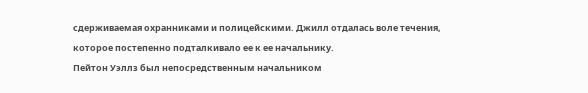сдерживаемая охранниками и полицейскими. Джилл отдалась воле течения, которое постепенно подталкивало ее к ее начальнику.
Пейтон Уэллз был непосредственным начальником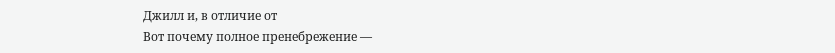Джилл и, в отличие от
Вот почему полное пренебрежение —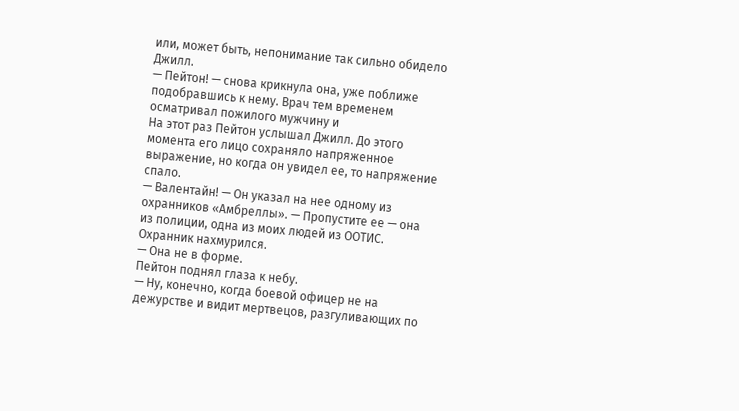или, может быть, непонимание так сильно обидело Джилл.
— Пейтон! — снова крикнула она, уже поближе подобравшись к нему. Врач тем временем осматривал пожилого мужчину и
На этот раз Пейтон услышал Джилл. До этого момента его лицо сохраняло напряженное выражение, но когда он увидел ее, то напряжение спало.
— Валентайн! — Он указал на нее одному из охранников «Амбреллы». — Пропустите ее — она из полиции, одна из моих людей из ООТИС.
Охранник нахмурился.
— Она не в форме.
Пейтон поднял глаза к небу.
— Ну, конечно, когда боевой офицер не на дежурстве и видит мертвецов, разгуливающих по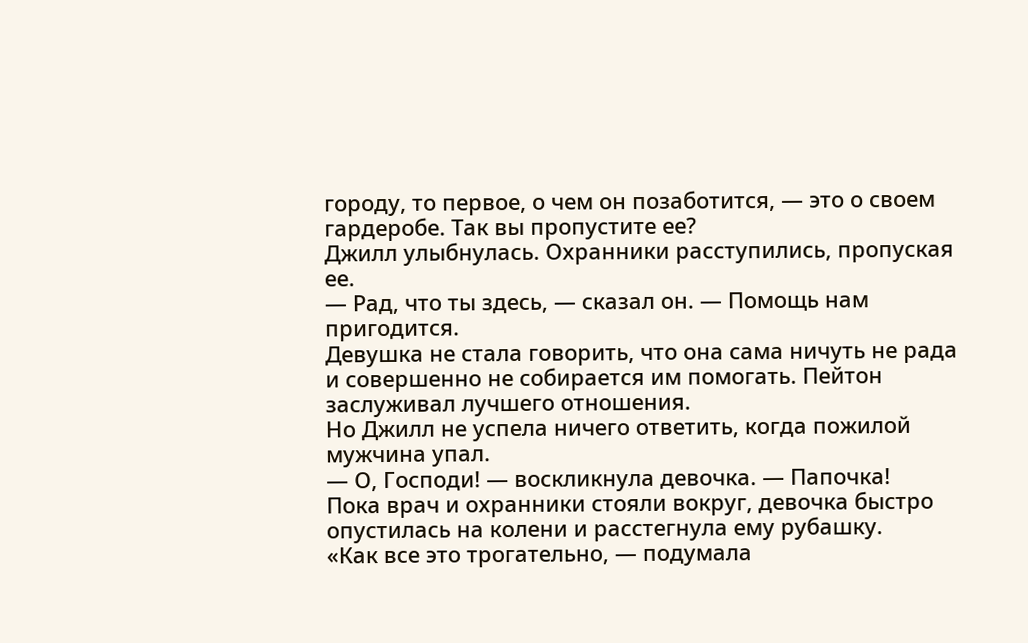городу, то первое, о чем он позаботится, — это о своем гардеробе. Так вы пропустите ее?
Джилл улыбнулась. Охранники расступились, пропуская ее.
— Рад, что ты здесь, — сказал он. — Помощь нам пригодится.
Девушка не стала говорить, что она сама ничуть не рада и совершенно не собирается им помогать. Пейтон заслуживал лучшего отношения.
Но Джилл не успела ничего ответить, когда пожилой мужчина упал.
— О, Господи! — воскликнула девочка. — Папочка!
Пока врач и охранники стояли вокруг, девочка быстро опустилась на колени и расстегнула ему рубашку.
«Как все это трогательно, — подумала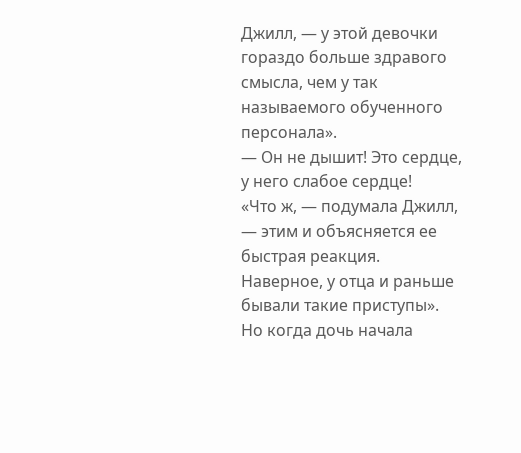Джилл, — у этой девочки гораздо больше здравого смысла, чем у так называемого обученного персонала».
— Он не дышит! Это сердце, у него слабое сердце!
«Что ж, — подумала Джилл, — этим и объясняется ее быстрая реакция. Наверное, у отца и раньше бывали такие приступы».
Но когда дочь начала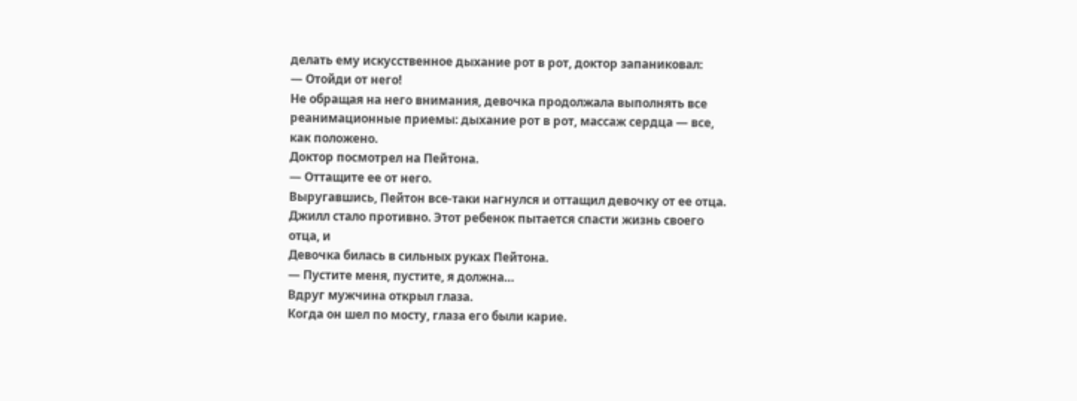делать ему искусственное дыхание рот в рот, доктор запаниковал:
— Отойди от него!
Не обращая на него внимания, девочка продолжала выполнять все реанимационные приемы: дыхание рот в рот, массаж сердца — все, как положено.
Доктор посмотрел на Пейтона.
— Оттащите ее от него.
Выругавшись, Пейтон все-таки нагнулся и оттащил девочку от ее отца.
Джилл стало противно. Этот ребенок пытается спасти жизнь своего отца, и
Девочка билась в сильных руках Пейтона.
— Пустите меня, пустите, я должна…
Вдруг мужчина открыл глаза.
Когда он шел по мосту, глаза его были карие.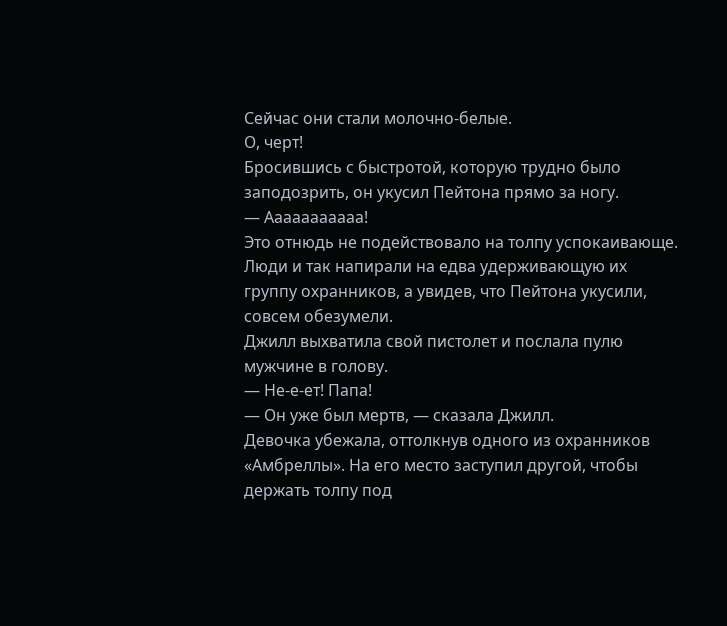Сейчас они стали молочно-белые.
О, черт!
Бросившись с быстротой, которую трудно было заподозрить, он укусил Пейтона прямо за ногу.
— Ааааааааааа!
Это отнюдь не подействовало на толпу успокаивающе. Люди и так напирали на едва удерживающую их группу охранников, а увидев, что Пейтона укусили, совсем обезумели.
Джилл выхватила свой пистолет и послала пулю мужчине в голову.
— Не-е-ет! Папа!
— Он уже был мертв, — сказала Джилл.
Девочка убежала, оттолкнув одного из охранников «Амбреллы». На его место заступил другой, чтобы держать толпу под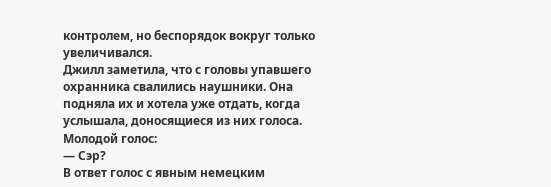контролем, но беспорядок вокруг только увеличивался.
Джилл заметила, что с головы упавшего охранника свалились наушники. Она подняла их и хотела уже отдать, когда услышала, доносящиеся из них голоса.
Молодой голос:
— Сэр?
В ответ голос с явным немецким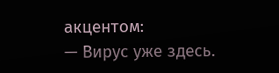акцентом:
— Вирус уже здесь.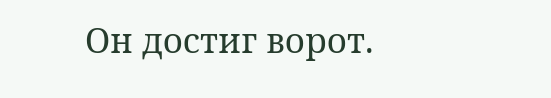Он достиг ворот.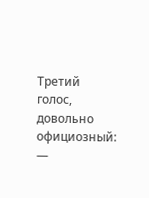Третий голос, довольно официозный:
—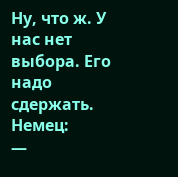Ну, что ж. У нас нет выбора. Его надо сдержать.
Немец:
—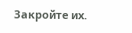Закройте их.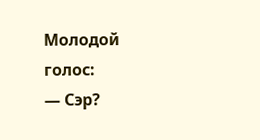Молодой голос:
— Сэр?